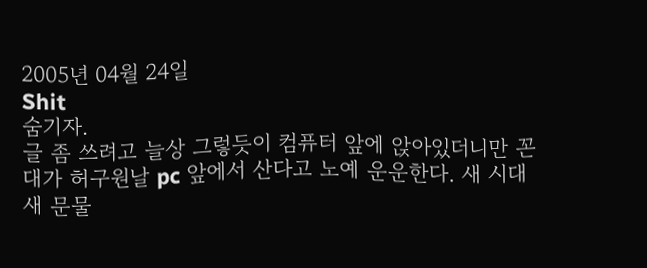2005년 04월 24일
Shit
숨기자.
글 좀 쓰려고 늘상 그렇듯이 컴퓨터 앞에 앉아있더니만 꼰대가 허구원날 pc 앞에서 산다고 노예 운운한다. 새 시대 새 문물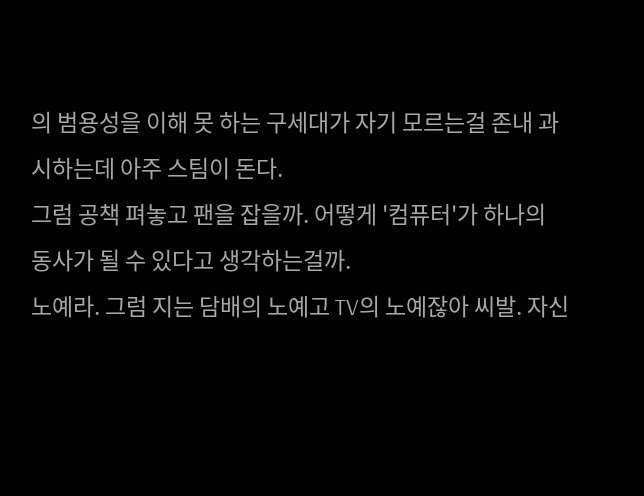의 범용성을 이해 못 하는 구세대가 자기 모르는걸 존내 과시하는데 아주 스팀이 돈다.
그럼 공책 펴놓고 팬을 잡을까. 어떻게 '컴퓨터'가 하나의 동사가 될 수 있다고 생각하는걸까.
노예라. 그럼 지는 담배의 노예고 TV의 노예잖아 씨발. 자신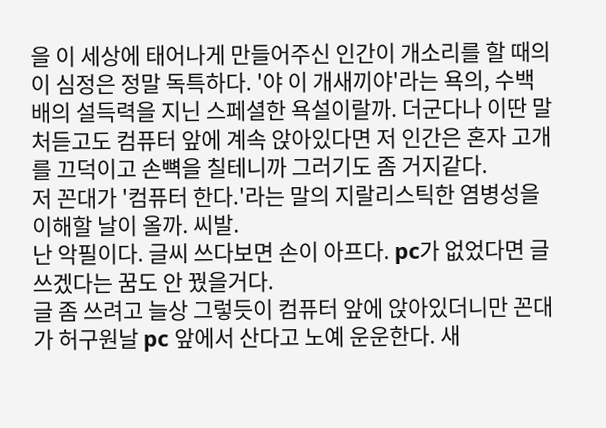을 이 세상에 태어나게 만들어주신 인간이 개소리를 할 때의 이 심정은 정말 독특하다. '야 이 개새끼야'라는 욕의, 수백배의 설득력을 지닌 스페셜한 욕설이랄까. 더군다나 이딴 말 처듣고도 컴퓨터 앞에 계속 앉아있다면 저 인간은 혼자 고개를 끄덕이고 손뼉을 칠테니까 그러기도 좀 거지같다.
저 꼰대가 '컴퓨터 한다.'라는 말의 지랄리스틱한 염병성을 이해할 날이 올까. 씨발.
난 악필이다. 글씨 쓰다보면 손이 아프다. pc가 없었다면 글 쓰겠다는 꿈도 안 꿨을거다.
글 좀 쓰려고 늘상 그렇듯이 컴퓨터 앞에 앉아있더니만 꼰대가 허구원날 pc 앞에서 산다고 노예 운운한다. 새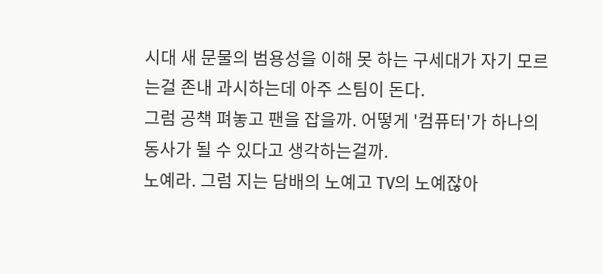시대 새 문물의 범용성을 이해 못 하는 구세대가 자기 모르는걸 존내 과시하는데 아주 스팀이 돈다.
그럼 공책 펴놓고 팬을 잡을까. 어떻게 '컴퓨터'가 하나의 동사가 될 수 있다고 생각하는걸까.
노예라. 그럼 지는 담배의 노예고 TV의 노예잖아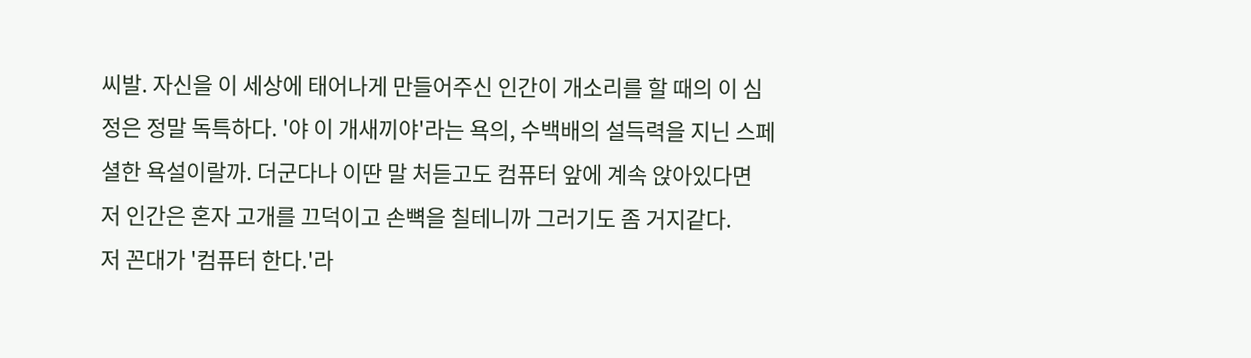씨발. 자신을 이 세상에 태어나게 만들어주신 인간이 개소리를 할 때의 이 심정은 정말 독특하다. '야 이 개새끼야'라는 욕의, 수백배의 설득력을 지닌 스페셜한 욕설이랄까. 더군다나 이딴 말 처듣고도 컴퓨터 앞에 계속 앉아있다면 저 인간은 혼자 고개를 끄덕이고 손뼉을 칠테니까 그러기도 좀 거지같다.
저 꼰대가 '컴퓨터 한다.'라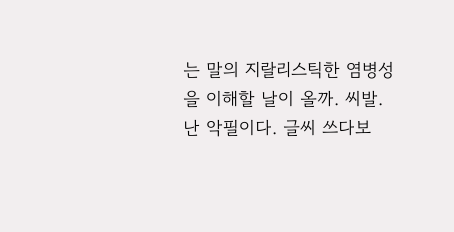는 말의 지랄리스틱한 염병성을 이해할 날이 올까. 씨발.
난 악필이다. 글씨 쓰다보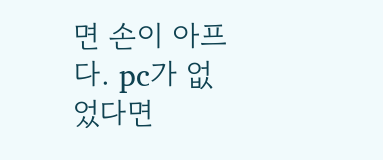면 손이 아프다. pc가 없었다면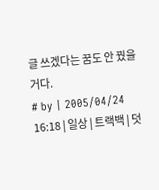글 쓰겠다는 꿈도 안 꿨을거다.
# by | 2005/04/24 16:18 | 일상 | 트랙백 | 덧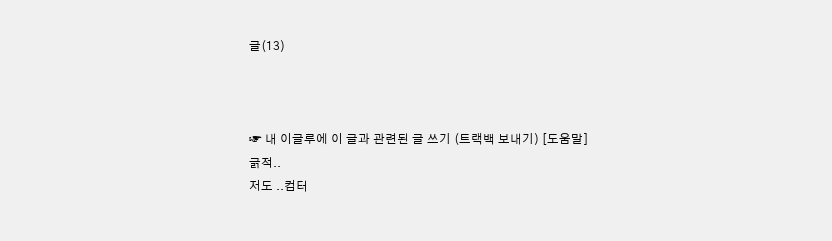글(13)



☞ 내 이글루에 이 글과 관련된 글 쓰기 (트랙백 보내기) [도움말]
긁적..
저도 ..컴터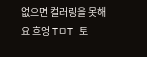없으면 컬러링을 못해요 흐엉 TㅁT 토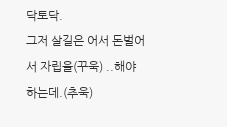닥토닥.
그저 살길은 어서 돈벌어서 자립을(꾸욱) ..해야 하는데.(추욱)